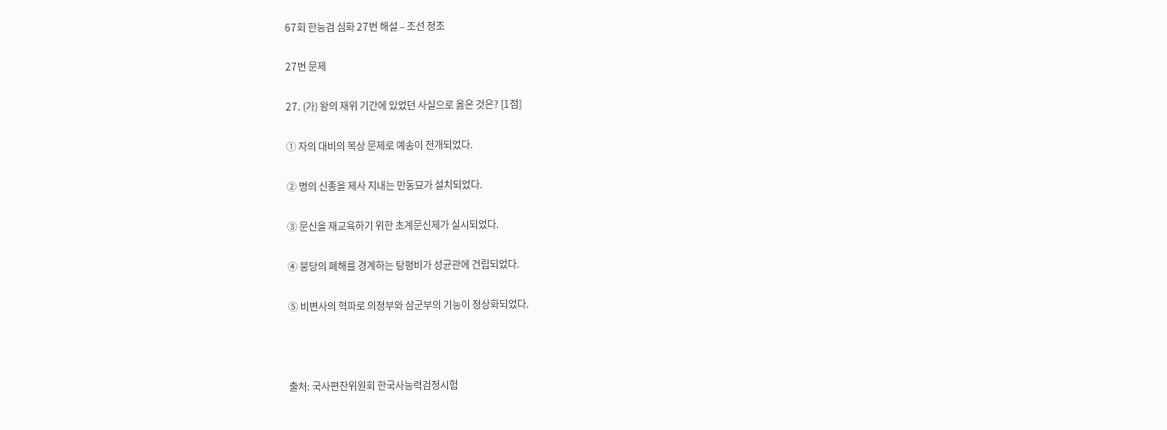67회 한능검 심화 27번 해설 – 조선 정조

27번 문제

27. (가) 왕의 재위 기간에 있었던 사실으로 옳은 것은? [1점]

① 자의 대비의 복상 문제로 예송이 전개되었다.

② 명의 신종을 제사 지내는 만동묘가 설치되었다.

③ 문신을 재교육하기 위한 초계문신제가 실시되었다.

④ 붕당의 폐해를 경계하는 탕평비가 성균관에 건립되었다.

⑤ 비변사의 혁파로 의정부와 삼군부의 기능이 정상화되었다.



출처: 국사편찬위원회 한국사능력검정시험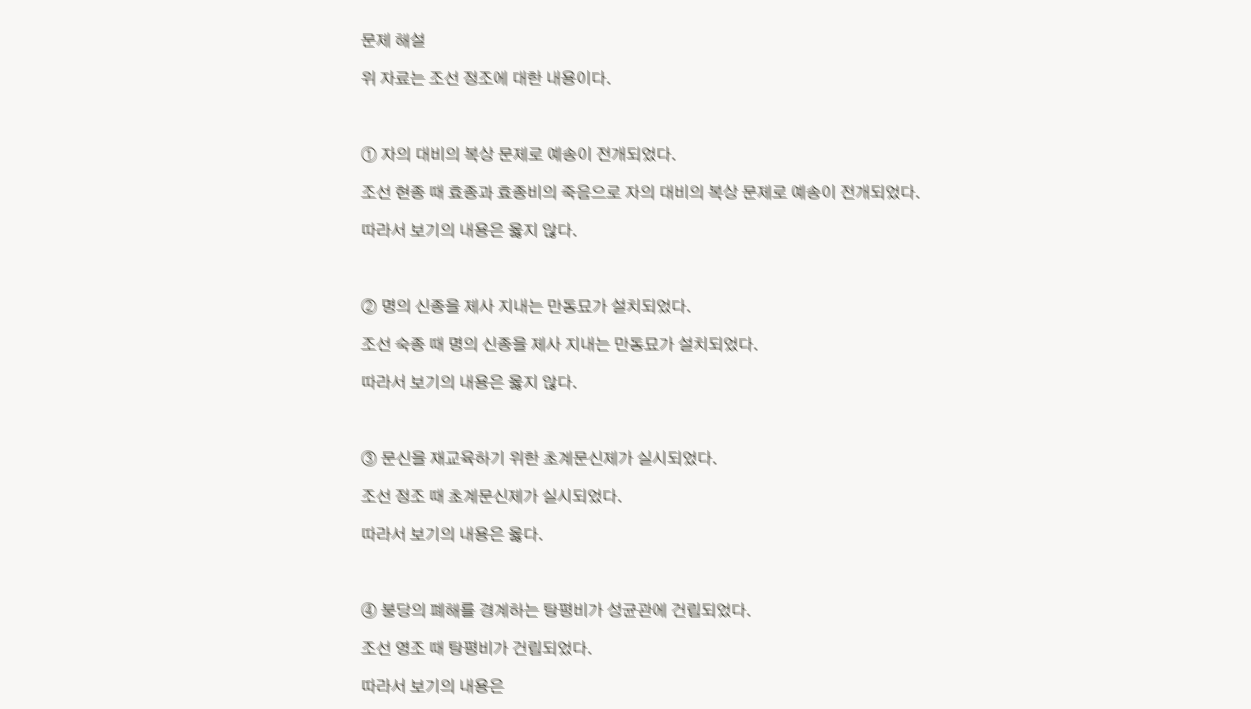문제 해설

위 자료는 조선 정조에 대한 내용이다.



① 자의 대비의 복상 문제로 예송이 전개되었다.

조선 현종 때 효종과 효종비의 죽음으로 자의 대비의 복상 문제로 예송이 전개되었다.

따라서 보기의 내용은 옳지 않다.



② 명의 신종을 제사 지내는 만동묘가 설치되었다.

조선 숙종 때 명의 신종을 제사 지내는 만동묘가 설치되었다.

따라서 보기의 내용은 옳지 않다.



③ 문신을 재교육하기 위한 초계문신제가 실시되었다.

조선 정조 때 초계문신제가 실시되었다.

따라서 보기의 내용은 옳다.



④ 붕당의 폐해를 경계하는 탕평비가 성균관에 건립되었다.

조선 영조 때 탕평비가 건립되었다.

따라서 보기의 내용은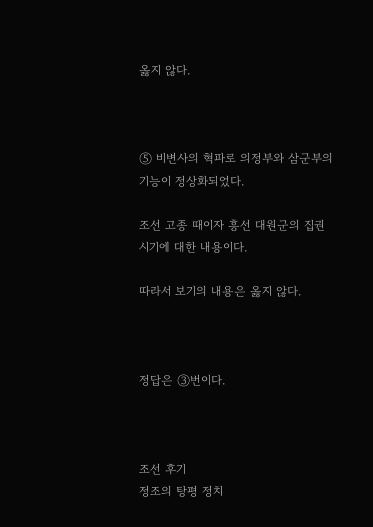옳지 않다.



⑤ 비변사의 혁파로 의정부와 삼군부의 기능이 정상화되었다.

조선 고종 때이자 흥선 대원군의 집권 시기에 대한 내용이다.

따라서 보기의 내용은 옳지 않다.



정답은 ③번이다.



조선 후기
정조의 탕평 정치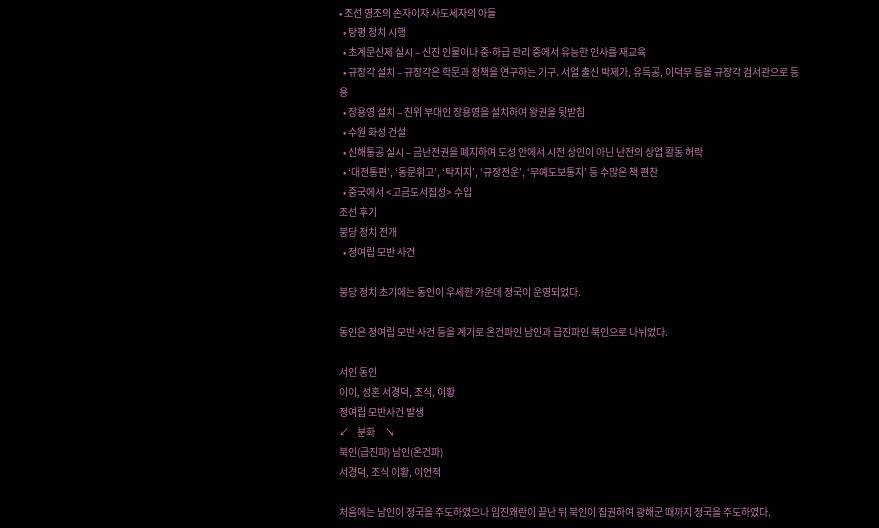• 조선 영조의 손자이자 사도세자의 아들
  • 탕평 정치 시행
  • 초계문신제 실시 – 신진 인물이나 중⋅하급 관리 중에서 유능한 인사를 재교육
  • 규장각 설치 – 규장각은 학문과 정책을 연구하는 기구. 서얼 출신 박제가, 유득공, 이덕무 등을 규장각 검서관으로 등용
  • 장용영 설치 – 친위 부대인 장용영을 설치하여 왕권을 뒷받침
  • 수원 화성 건설
  • 신해통공 실시 – 금난전권을 폐지하여 도성 안에서 시전 상인이 아닌 난전의 상업 활동 허락
  • ‘대전통편’, ‘동문휘고’, ‘탁지지’, ‘규장전운’, ‘무예도보통지’ 등 수많은 책 편찬
  • 중국에서 <고금도서집성> 수입
조선 후기
붕당 정치 전개
  • 정여립 모반 사건

붕당 정치 초기에는 동인이 우세한 가운데 정국이 운영되었다.

동인은 정여립 모반 사건 등을 계기로 온건파인 남인과 급진파인 북인으로 나뉘었다.

서인 동인
이이, 성혼 서경덕, 조식, 이황
정여립 모반사건 발생
↙    분화     ↘
북인(급진파) 남인(온건파)
서경덕, 조식 이황, 이언적

처음에는 남인이 정국을 주도하였으나 임진왜란이 끝난 뒤 북인이 집권하여 광해군 때까지 정국을 주도하였다.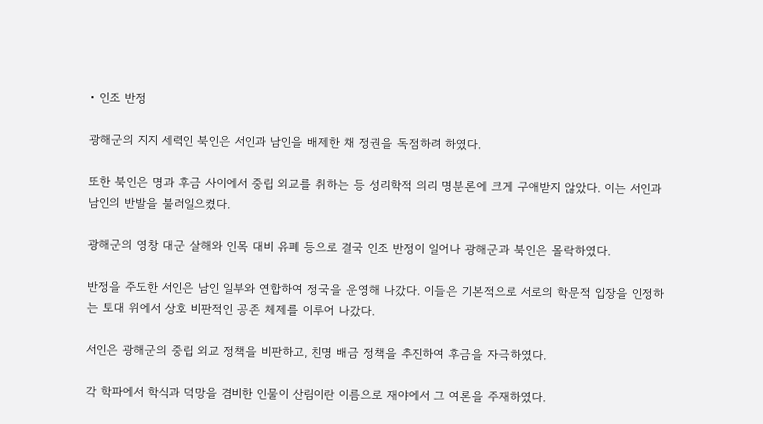• 인조 반정

광해군의 지지 세력인 북인은 서인과 남인을 배제한 채 정권을 독점하려 하였다.

또한 북인은 명과 후금 사이에서 중립 외교를 취하는 등 성리학적 의리 명분론에 크게 구애받지 않았다. 이는 서인과 남인의 반발을 불러일으켰다.

광해군의 영창 대군 살해와 인목 대비 유폐 등으로 결국 인조 반정이 일어나 광해군과 북인은 몰락하였다.

반정을 주도한 서인은 남인 일부와 연합하여 정국을 운영해 나갔다. 이들은 기본적으로 서로의 학문적 입장을 인정하는 토대 위에서 상호 비판적인 공존 체제를 이루어 나갔다.

서인은 광해군의 중립 외교 정책을 비판하고, 친명 배금 정책을 추진하여 후금을 자극하였다.

각 학파에서 학식과 덕망을 겸비한 인물이 산림이란 이름으로 재야에서 그 여론을 주재하였다.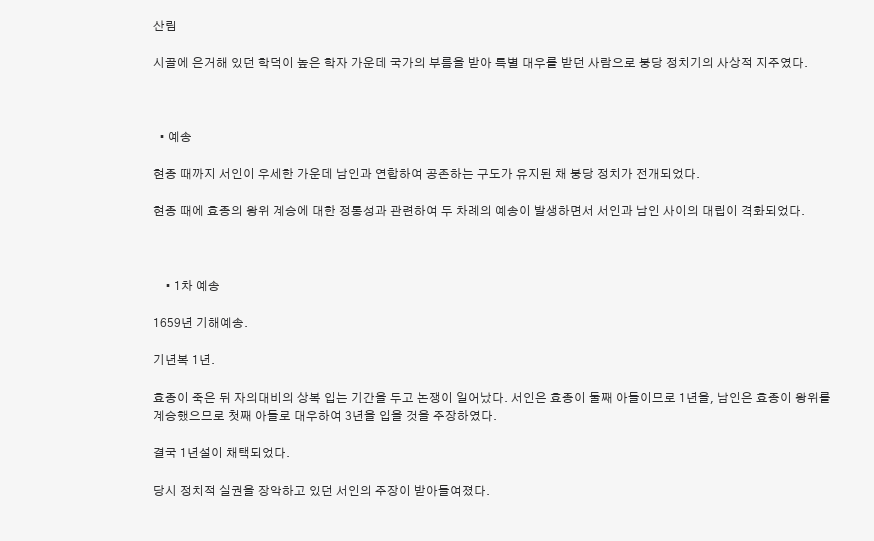산림

시골에 은거해 있던 학덕이 높은 학자 가운데 국가의 부름을 받아 특별 대우를 받던 사람으로 붕당 정치기의 사상적 지주였다.



  • 예송

현종 때까지 서인이 우세한 가운데 남인과 연합하여 공존하는 구도가 유지된 채 붕당 정치가 전개되었다.

현종 때에 효종의 왕위 계승에 대한 정통성과 관련하여 두 차례의 예송이 발생하면서 서인과 남인 사이의 대립이 격화되었다.



    • 1차 예송

1659년 기해예송.

기년복 1년.

효종이 죽은 뒤 자의대비의 상복 입는 기간을 두고 논쟁이 일어났다. 서인은 효종이 둘째 아들이므로 1년을, 남인은 효종이 왕위를 계승했으므로 첫째 아들로 대우하여 3년을 입을 것을 주장하였다.

결국 1년설이 채택되었다.

당시 정치적 실권을 장악하고 있던 서인의 주장이 받아들여졌다.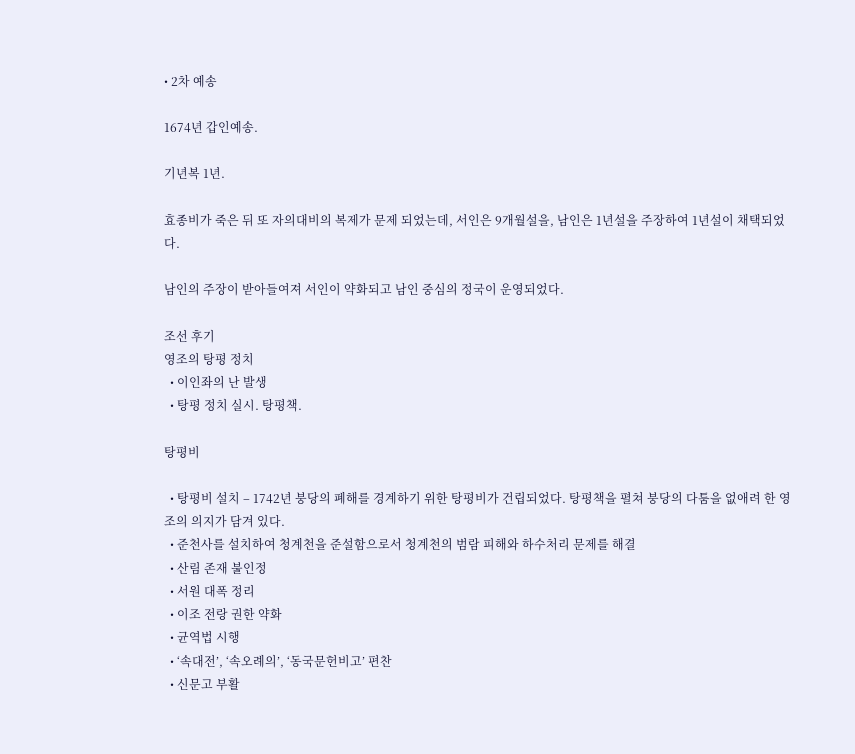• 2차 예송

1674년 갑인예송.

기년복 1년.

효종비가 죽은 뒤 또 자의대비의 복제가 문제 되었는데, 서인은 9개월설을, 남인은 1년설을 주장하여 1년설이 채택되었다.

남인의 주장이 받아들여져 서인이 약화되고 남인 중심의 정국이 운영되었다.

조선 후기
영조의 탕평 정치
  • 이인좌의 난 발생
  • 탕평 정치 실시. 탕평책.

탕평비

  • 탕평비 설치 – 1742년 붕당의 폐해를 경계하기 위한 탕평비가 건립되었다. 탕평책을 펼쳐 붕당의 다툼을 없애려 한 영조의 의지가 담겨 있다.
  • 준천사를 설치하여 청계천을 준설함으로서 청계천의 범람 피해와 하수처리 문제를 해결
  • 산림 존재 불인정
  • 서원 대폭 정리
  • 이조 전랑 권한 약화
  • 균역법 시행
  • ‘속대전’, ‘속오례의’, ‘동국문헌비고’ 편찬
  • 신문고 부활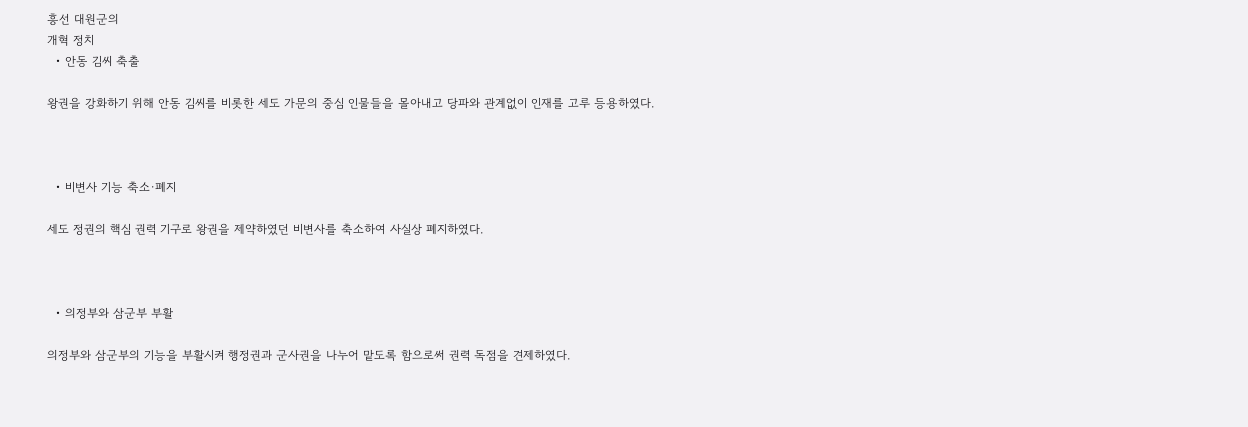흥선 대원군의
개혁 정치
  • 안동 김씨 축출

왕권을 강화하기 위해 안동 김씨를 비롯한 세도 가문의 중심 인물들을 몰아내고 당파와 관계없이 인재를 고루 등용하였다.



  • 비변사 기능 축소·폐지

세도 정권의 핵심 권력 기구로 왕권을 제약하였던 비변사를 축소하여 사실상 폐지하였다.



  • 의정부와 삼군부 부활

의정부와 삼군부의 기능을 부활시켜 행정권과 군사권을 나누어 맡도록 함으로써 권력 독점을 견제하였다.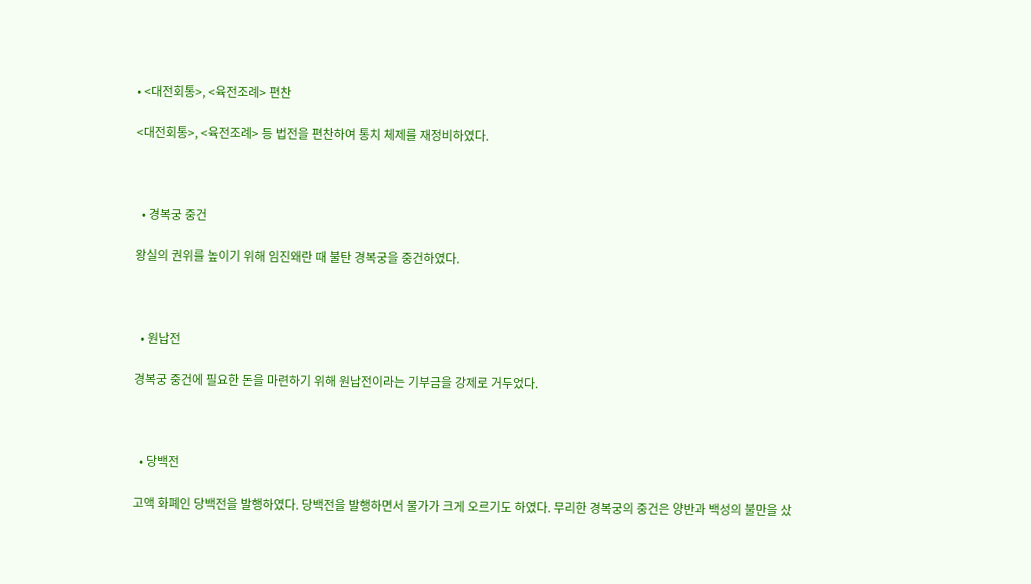• <대전회통>, <육전조례> 편찬

<대전회통>, <육전조례> 등 법전을 편찬하여 통치 체제를 재정비하였다.



  • 경복궁 중건

왕실의 권위를 높이기 위해 임진왜란 때 불탄 경복궁을 중건하였다.



  • 원납전

경복궁 중건에 필요한 돈을 마련하기 위해 원납전이라는 기부금을 강제로 거두었다.



  • 당백전

고액 화폐인 당백전을 발행하였다. 당백전을 발행하면서 물가가 크게 오르기도 하였다. 무리한 경복궁의 중건은 양반과 백성의 불만을 샀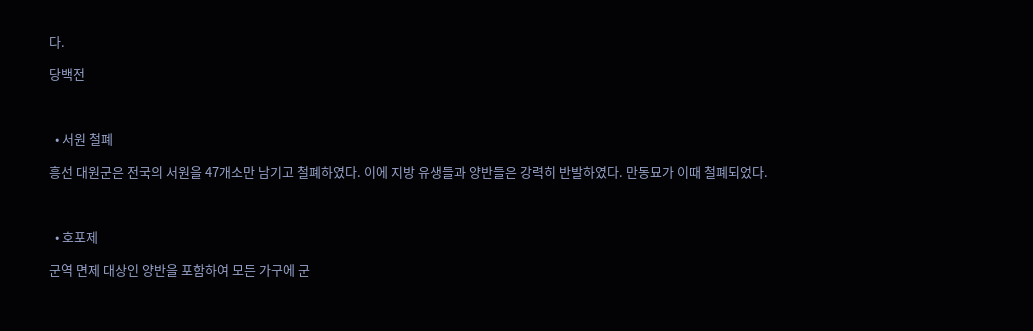다.

당백전



  • 서원 철폐

흥선 대원군은 전국의 서원을 47개소만 남기고 철폐하였다. 이에 지방 유생들과 양반들은 강력히 반발하였다. 만동묘가 이때 철폐되었다.



  • 호포제

군역 면제 대상인 양반을 포함하여 모든 가구에 군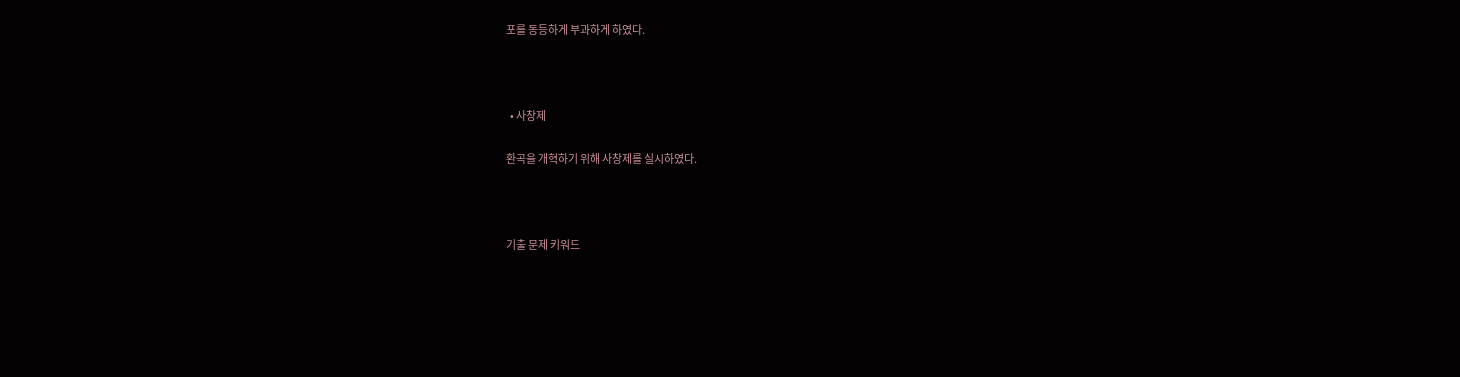포를 동등하게 부과하게 하였다.



  • 사창제

환곡을 개혁하기 위해 사창제를 실시하였다.



기출 문제 키워드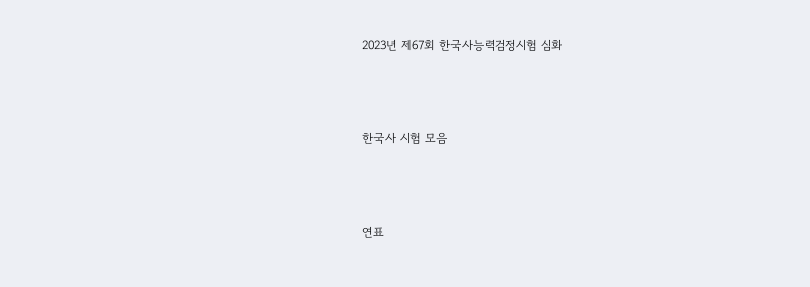2023년 제67회 한국사능력검정시험 심화



한국사 시험 모음



연표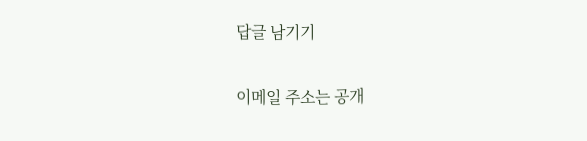답글 남기기

이메일 주소는 공개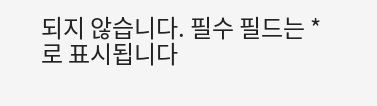되지 않습니다. 필수 필드는 *로 표시됩니다